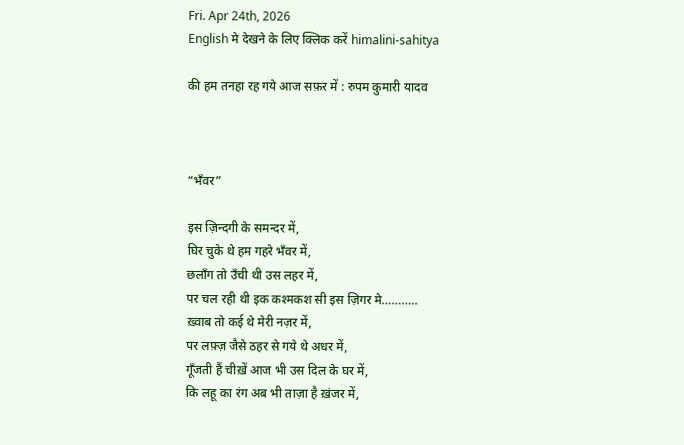Fri. Apr 24th, 2026
English मे देखने के लिए क्लिक करें himalini-sahitya

की हम तनहा रह गये आज सफ़र में : रुपम कुमारी यादव



“भँवर”

इस ज़िन्दगी के समन्दर में,
घिर चुके थे हम गहरे भँवर में,
छलाँग तो उँची थी उस लहर में,
पर चल रही थी इक कश्मकश सी इस ज़िगर मे………..
ख़्वाब तो कई थे मेरी नज़र में,
पर लफ़्ज़ जैसे ठहर से गये थे अधर में,
गूँजती हैं चीख़ें आज भी उस दिल के घर में,
कि लहू का रंग अब भी ताज़ा है ख़ंजर में,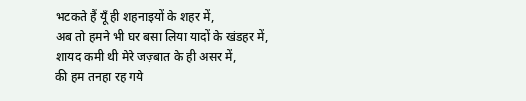भटकते हैं यूँ ही शहनाइयों के शहर में,
अब तो हमने भी घर बसा लिया यादों के खंडहर में,
शायद कमी थी मेरे जज़्बात के ही असर में,
की हम तनहा रह गये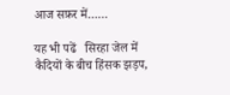आज सफ़र में……

यह भी पढें   सिरहा जेल में कैदियों के बीच हिंसक झड़प,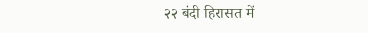२२ बंदी हिरासत में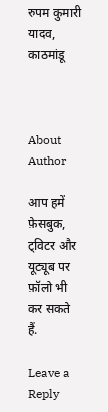रुपम कुमारी यादव, काठमांडू



About Author

आप हमें फ़ेसबुक, ट्विटर और यूट्यूब पर फ़ॉलो भी कर सकते हैं.

Leave a Reply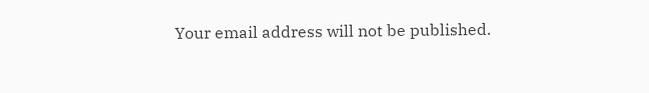Your email address will not be published.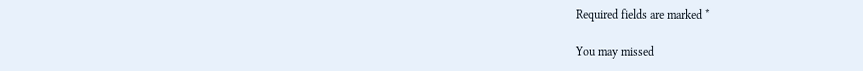Required fields are marked *

You may missed